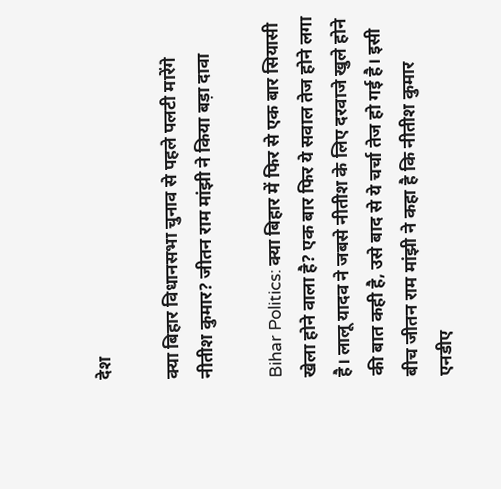देश

क्या बिहार विधानसभा चुनाव से पहले पलटी मारेंगे नीतीश कुमार? जीतन राम मांझी ने किया बड़ा दावा

Bihar Politics: क्या बिहार में फिर से एक बार सियासी खेला होने वाला है? एक बार फिर ये सवाल तेज होने लगा है। लालू यादव ने जबसे नीतीश के लिए दरवाजे खुले होने की बात कही है, उसे बाद से ये चर्चा तेज हो गई है। इसी बीच जीतन राम मांझी ने कहा है कि नीतीश कुमार एनडीए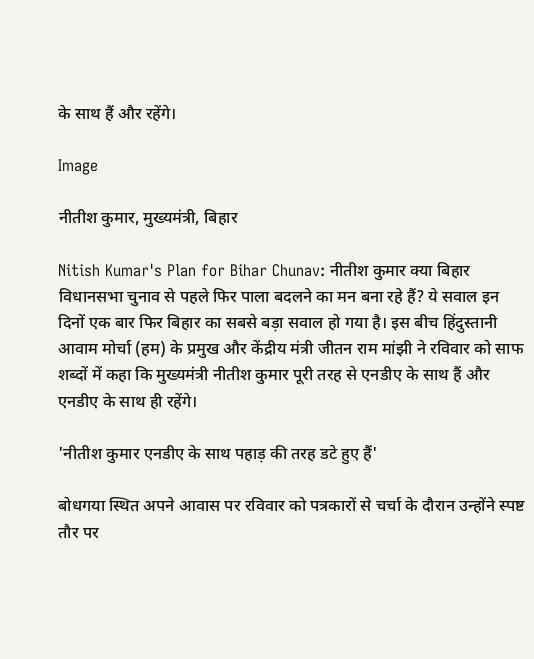के साथ हैं और रहेंगे।

Image

नीतीश कुमार, मुख्यमंत्री, बिहार

Nitish Kumar's Plan for Bihar Chunav: नीतीश कुमार क्या बिहार विधानसभा चुनाव से पहले फिर पाला बदलने का मन बना रहे हैं? ये सवाल इन दिनों एक बार फिर बिहार का सबसे बड़ा सवाल हो गया है। इस बीच हिंदुस्तानी आवाम मोर्चा (हम) के प्रमुख और केंद्रीय मंत्री जीतन राम मांझी ने रविवार को साफ शब्दों में कहा कि मुख्यमंत्री नीतीश कुमार पूरी तरह से एनडीए के साथ हैं और एनडीए के साथ ही रहेंगे।

'नीतीश कुमार एनडीए के साथ पहाड़ की तरह डटे हुए हैं'

बोधगया स्थित अपने आवास पर रविवार को पत्रकारों से चर्चा के दौरान उन्होंने स्पष्ट तौर पर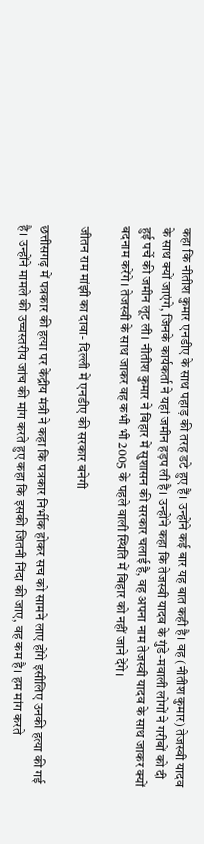कहा कि नीतीश कुमार एनडीए के साथ पहाड़ की तरह डटे हुए हैं। उन्होंने कई बार यह बात कही है। वह (नीतीश कुमार) तेजस्वी यादव के साथ क्यों जाएंगे, जिनके कार्यकर्ता ने यहां जमीन हड़प ली है। उन्होंने कहा कि तेजस्वी यादव के गुंडे-मवाली लोगों ने गरीबों को दी हुई पर्चे की जमीन लूट ली। नीतीश कुमार ने बिहार में सुशासन की सरकार चलाई है, वह अपना नाम तेजस्वी यादव के साथ जाकर क्यों बदनाम करेंगे। तेजस्वी के साथ जाकर वह कभी भी 2005 के पहले वाली स्थिति में बिहार को नहीं जाने देंगे।

जीतन राम मांझी का दावा- दिल्ली में एनडीए की सरकार बनेगी

छत्तीसगढ़ में पत्रकार की हत्या पर केंद्रीय मंत्री ने कहा कि पत्रकार निर्भीक होकर सच को सामने लाए होंगे इसीलिए उनकी हत्या की गई है। उन्होंने मामले की उच्चस्तरीय जांच की मांग करते हुए कहा कि इसकी जितनी निंदा की जाए, वह कम है। हम मांग करते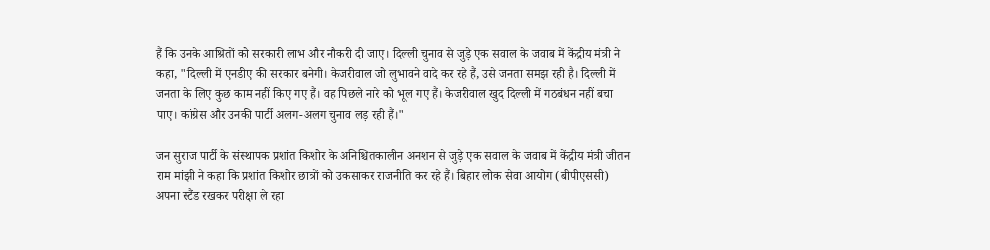हैं कि उनके आश्रितों को सरकारी लाभ और नौकरी दी जाए। दिल्ली चुनाव से जुड़े एक सवाल के जवाब में केंद्रीय मंत्री ने कहा, "दिल्ली में एनडीए की सरकार बनेगी। केजरीवाल जो लुभावने वादे कर रहे हैं, उसे जनता समझ रही है। दिल्ली में जनता के लिए कुछ काम नहीं किए गए हैं। वह पिछले नारे को भूल गए हैं। केजरीवाल खुद दिल्ली में गठबंधन नहीं बचा पाए। कांग्रेस और उनकी पार्टी अलग-अलग चुनाव लड़ रही हैं।"

जन सुराज पार्टी के संस्थापक प्रशांत किशोर के अनिश्चितकालीन अनशन से जुड़े एक सवाल के जवाब में केंद्रीय मंत्री जीतन राम मांझी ने कहा कि प्रशांत किशोर छात्रों को उकसाकर राजनीति कर रहे हैं। बिहार लोक सेवा आयोग (बीपीएससी) अपना स्टैंड रखकर परीक्षा ले रहा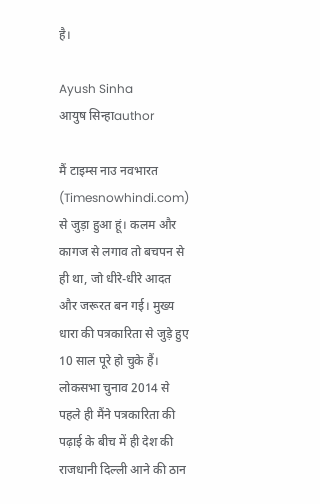है।

Ayush Sinha
आयुष सिन्हाauthor

मैं टाइम्स नाउ नवभारत (Timesnowhindi.com) से जुड़ा हुआ हूं। कलम और कागज से लगाव तो बचपन से ही था, जो धीरे-धीरे आदत और जरूरत बन गई। मुख्य धारा की पत्रकारिता से जुड़े हुए 10 साल पूरे हो चुके हैं। लोकसभा चुनाव 2014 से पहले ही मैंने पत्रकारिता की पढ़ाई के बीच में ही देश की राजधानी दिल्ली आने की ठान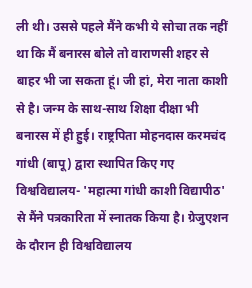ली थी। उससे पहले मैंने कभी ये सोचा तक नहीं था कि मैं बनारस बोले तो वाराणसी शहर से बाहर भी जा सकता हूं। जी हां, मेरा नाता काशी से है। जन्म के साथ-साथ शिक्षा दीक्षा भी बनारस में ही हुई। राष्ट्रपिता मोहनदास करमचंद गांधी (बापू) द्वारा स्थापित किए गए विश्वविद्यालय- 'महात्मा गांधी काशी विद्यापीठ' से मैंने पत्रकारिता में स्नातक किया है। ग्रेजुएशन के दौरान ही विश्वविद्यालय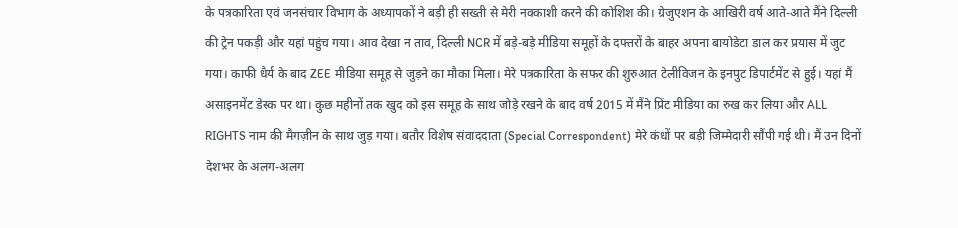के पत्रकारिता एवं जनसंचार विभाग के अध्यापकों ने बड़ी ही सख्ती से मेरी नक्काशी करने की कोशिश की। ग्रेजुएशन के आखिरी वर्ष आते-आते मैंने दिल्ली की ट्रेन पकड़ी और यहां पहुंच गया। आव देखा न ताव, दिल्ली NCR में बड़े-बड़े मीडिया समूहों के दफ्तरों के बाहर अपना बायोडेटा डाल कर प्रयास में जुट गया। काफी धैर्य के बाद ZEE मीडिया समूह से जुड़ने का मौका मिला। मेरे पत्रकारिता के सफर की शुरुआत टेलीविजन के इनपुट डिपार्टमेंट से हुई। यहां मैं असाइनमेंट डेस्क पर था। कुछ महीनों तक खुद को इस समूह के साथ जोड़े रखने के बाद वर्ष 2015 में मैंने प्रिंट मीडिया का रुख कर लिया और ALL RIGHTS नाम की मैगज़ीन के साथ जुड़ गया। बतौर विशेष संवाददाता (Special Correspondent) मेरे कंधों पर बड़ी जिम्मेदारी सौंपी गई थी। मैं उन दिनों देशभर के अलग-अलग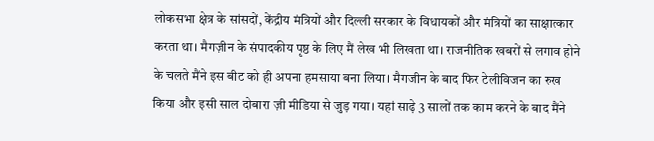लोकसभा क्षेत्र के सांसदों, केंद्रीय मंत्रियों और दिल्ली सरकार के विधायकों और मंत्रियों का साक्षात्कार करता था। मैगज़ीन के संपादकीय पृष्ठ के लिए मैं लेख भी लिखता था। राजनीतिक खबरों से लगाव होने के चलते मैंने इस बीट को ही अपना हमसाया बना लिया। मैगजीन के बाद फिर टेलीविजन का रुख किया और इसी साल दोबारा ज़ी मीडिया से जुड़ गया। यहां साढ़े 3 सालों तक काम करने के बाद मैंने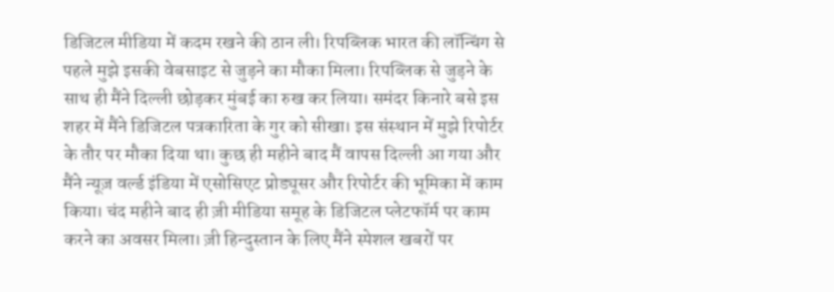डिजिटल मीडिया में कदम रखने की ठान ली। रिपब्लिक भारत की लॉन्चिंग से पहले मुझे इसकी वेबसाइट से जुड़ने का मौका मिला। रिपब्लिक से जुड़ने के साथ ही मैंने दिल्ली छोड़कर मुंबई का रुख कर लिया। समंदर किनारे बसे इस शहर में मैंने डिजिटल पत्रकारिता के गुर को सीखा। इस संस्थान में मुझे रिपोर्टर के तौर पर मौका दिया था। कुछ ही महीने बाद मैं वापस दिल्ली आ गया और मैंने न्यूज़ वर्ल्ड इंडिया में एसोसिएट प्रोड्यूसर और रिपोर्टर की भूमिका में काम किया। चंद महीने बाद ही ज़ी मीडिया समूह के डिजिटल प्लेटफॉर्म पर काम करने का अवसर मिला। ज़ी हिन्दुस्तान के लिए मैंने स्पेशल खबरों पर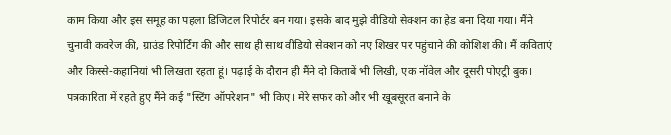काम किया और इस समूह का पहला डिजिटल रिपोर्टर बन गया। इसके बाद मुझे वीडियो सेक्शन का हेड बना दिया गया। मैंने चुनावी कवरेज की, ग्राउंड रिपोर्टिंग की और साथ ही साथ वीडियो सेक्शन को नए शिखर पर पहुंचाने की कोशिश की। मैं कविताएं और किस्से-कहानियां भी लिखता रहता हूं। पढ़ाई के दौरान ही मैंने दो किताबें भी लिखी, एक नॉवेल और दूसरी पोएट्री बुक। पत्रकारिता में रहते हुए मैंने कई "स्टिंग ऑपरेशन" भी किए। मेरे सफर को और भी खूबसूरत बनाने के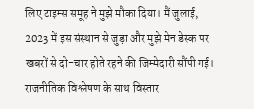लिए टाइम्स समूह ने मुझे मौका दिया। मैं जुलाई, 2023 में इस संस्थान से जुड़ा और मुझे मेन डेस्क पर खबरों से दो-चार होते रहने की जिम्मेदारी सौंपी गई। राजनीतिक विश्लेषण के साथ विस्तार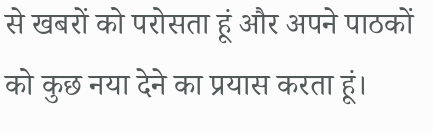से खबरों को परोसता हूं और अपने पाठकों को कुछ नया देने का प्रयास करता हूं।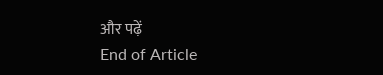और पढ़ें
End of Article